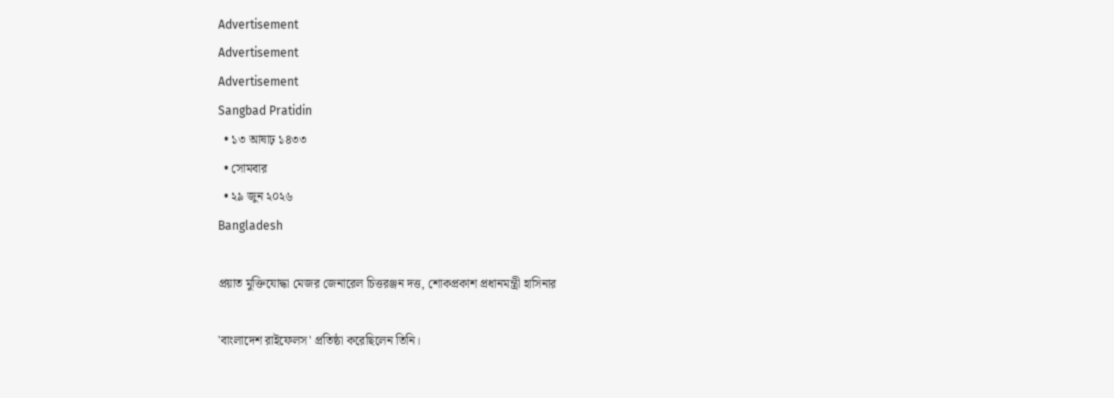Advertisement
Advertisement
Advertisement
Sangbad Pratidin
  • ১৩ আষাঢ় ১৪৩৩
  • সোমবার
  • ২৯ জুন ২০২৬
Bangladesh

প্রয়াত মুক্তিযোদ্ধা মেজর জেনারেল চিত্তরঞ্জন দত্ত, শোকপ্রকাশ প্রধানমন্ত্রী হাসিনার

'বাংলাদেশ রাইফেলস' প্রতিষ্ঠা করেছিলেন তিনি।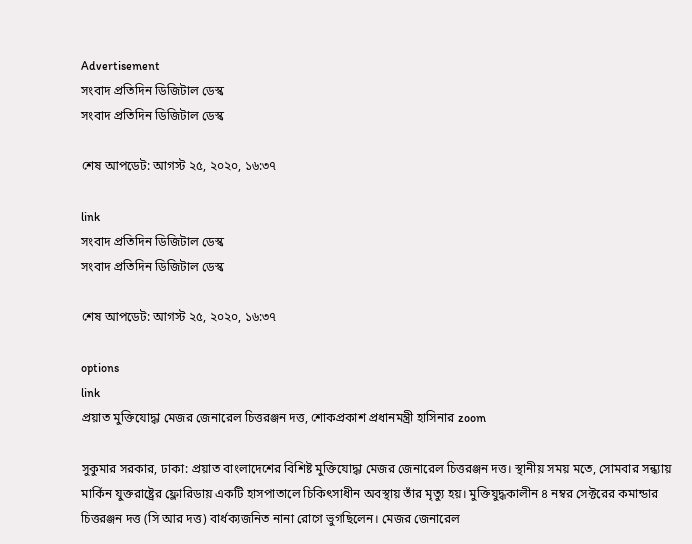Advertisement
সংবাদ প্রতিদিন ডিজিটাল ডেস্ক
সংবাদ প্রতিদিন ডিজিটাল ডেস্ক

শেষ আপডেট: আগস্ট ২৫, ২০২০, ১৬:৩৭

link
সংবাদ প্রতিদিন ডিজিটাল ডেস্ক
সংবাদ প্রতিদিন ডিজিটাল ডেস্ক

শেষ আপডেট: আগস্ট ২৫, ২০২০, ১৬:৩৭

options
link
প্রয়াত মুক্তিযোদ্ধা মেজর জেনারেল চিত্তরঞ্জন দত্ত, শোকপ্রকাশ প্রধানমন্ত্রী হাসিনার zoom

সুকুমার সরকার, ঢাকা: প্রয়াত বাংলাদেশের বিশিষ্ট মুক্তিযোদ্ধা মেজর জেনারেল চিত্তরঞ্জন দত্ত। স্থানীয় সময় মতে, সোমবার সন্ধ্যায় মার্কিন যুক্তরাষ্ট্রের ফ্লোরিডায় একটি হাসপাতালে চিকিৎসাধীন অবস্থায় তাঁর মৃত্যু হয়। মুক্তিযুদ্ধকালীন ৪ নম্বর সেক্টরের কমান্ডার চিত্তরঞ্জন দত্ত (সি আর দত্ত) বার্ধক্যজনিত নানা রোগে ভুগছিলেন। মেজর জেনারেল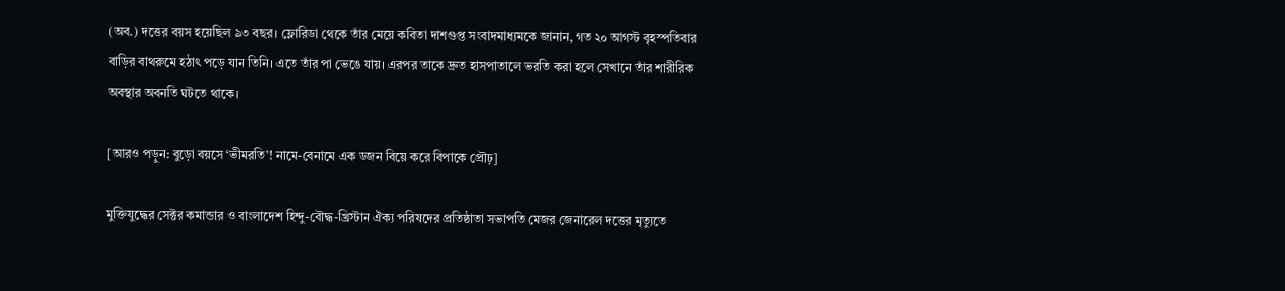(অব.) দত্তের বয়স হয়েছিল ৯৩ বছর। ফ্লোরিডা থেকে তাঁর মেয়ে কবিতা দাশগুপ্ত সংবাদমাধ্যমকে জানান, গত ২০ আগস্ট বৃহস্পতিবার বাড়ির বাথরুমে হঠাৎ পড়ে যান তিনি। এতে তাঁর পা ভেঙে যায়। এরপর তাকে দ্রুত হাসপাতালে ভরতি করা হলে সেখানে তাঁর শারীরিক অবস্থার অবনতি ঘটতে থাকে।

[আরও পড়ুন: বুড়ো বয়সে ‘ভীমরতি’! নামে-বেনামে এক ডজন বিয়ে করে বিপাকে প্রৌঢ়]

মুক্তিযুদ্ধের সেক্টর কমান্ডার ও বাংলাদেশ হিন্দু-বৌদ্ধ-খ্রিস্টান ঐক্য পরিষদের প্রতিষ্ঠাতা সভাপতি মেজর জেনারেল দত্তের মৃত্যুতে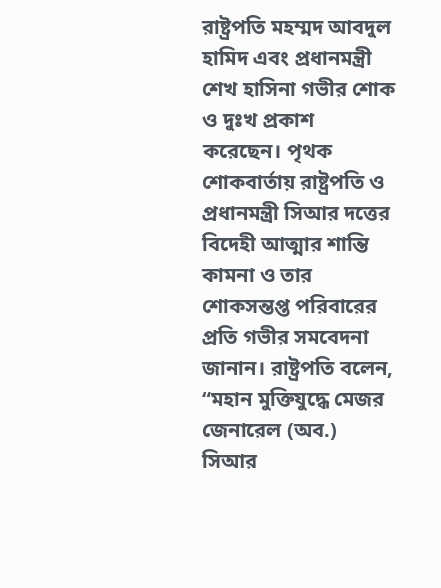রাষ্ট্রপতি মহম্মদ আবদুল হামিদ এবং প্রধানমন্ত্রী শেখ হাসিনা গভীর শোক ও দুঃখ প্রকাশ করেছেন। পৃথক শোকবার্তায় রাষ্ট্রপতি ও প্রধানমন্ত্রী সিআর দত্তের বিদেহী আত্মার শান্তি কামনা ও তার শোকসন্তপ্ত পরিবারের প্রতি গভীর সমবেদনা জানান। রাষ্ট্রপতি বলেন, “মহান মুক্তিযুদ্ধে মেজর জেনারেল (অব.) সিআর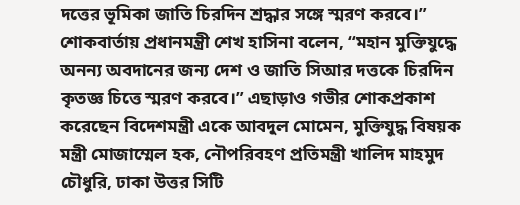দত্তের ভূমিকা জাতি চিরদিন শ্রদ্ধার সঙ্গে স্মরণ করবে।” শোকবার্তায় প্রধানমন্ত্রী শেখ হাসিনা বলেন, “মহান মুক্তিযুদ্ধে অনন্য অবদানের জন্য দেশ ও জাতি সিআর দত্তকে চিরদিন কৃতজ্ঞ চিত্তে স্মরণ করবে।” এছাড়াও গভীর শোকপ্রকাশ করেছেন বিদেশমন্ত্রী একে আবদুল মোমেন, মুক্তিযুদ্ধ বিষয়ক মন্ত্রী মোজাম্মেল হক, নৌপরিবহণ প্রতিমন্ত্রী খালিদ মাহমুদ চৌধুরি, ঢাকা উত্তর সিটি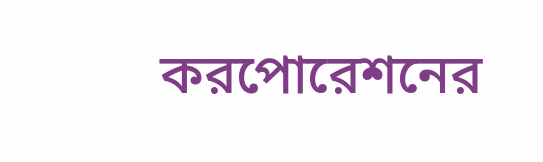করপোরেশনের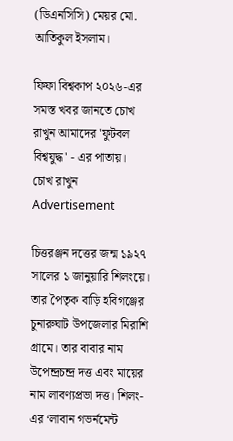(ডিএনসিসি) মেয়র মো. আতিকুল ইসলাম।

ফিফা বিশ্বকাপ ২০২৬-এর সমস্ত খবর জানতে চোখ রাখুন আমাদের 'ফুটবল বিশ্বযুদ্ধ' - এর পাতায়।
চোখ রাখুন
Advertisement

চিত্তরঞ্জন দত্তের জন্ম ১৯২৭ সালের ১ জানুয়ারি শিলংয়ে। তার পৈতৃক বাড়ি হবিগঞ্জের চুনারুঘাট উপজেলার মিরাশি গ্রামে। তার বাবার নাম উপেন্দ্রচন্দ্র দত্ত এবং মায়ের নাম লাবণ্যপ্রভা দত্ত। শিলং-এর ‘লাবান গভর্নমেন্ট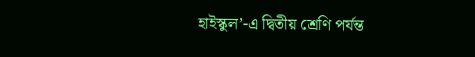হাইস্কুল’-এ দ্বিতীয় শ্রেণি পর্যন্ত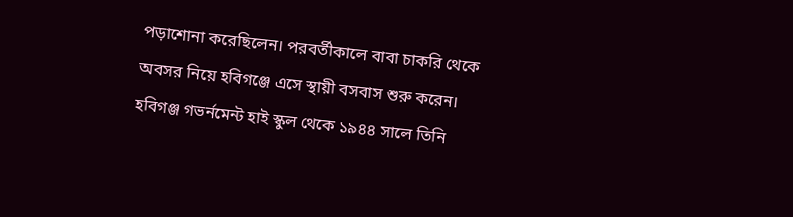পড়াশোনা করেছিলেন। পরবর্তীকালে বাবা চাকরি থেকে অবসর নিয়ে হবিগঞ্জে এসে স্থায়ী বসবাস শুরু করেন। হবিগঞ্জ গভর্নমেন্ট হাই স্কুল থেকে ১৯৪৪ সালে তিনি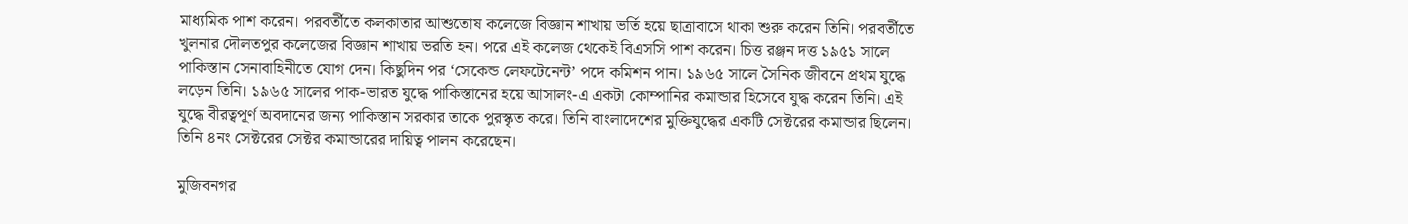মাধ্যমিক পাশ করেন। পরবর্তীতে কলকাতার আশুতোষ কলেজে বিজ্ঞান শাখায় ভর্তি হয়ে ছাত্রাবাসে থাকা শুরু করেন তিনি। পরবর্তীতে খুলনার দৌলতপুর কলেজের বিজ্ঞান শাখায় ভরতি হন। পরে এই কলেজ থেকেই বিএসসি পাশ করেন। চিত্ত রঞ্জন দত্ত ১৯৫১ সালে পাকিস্তান সেনাবাহিনীতে যোগ দেন। কিছুদিন পর ‘সেকেন্ড লেফটেনেন্ট’ পদে কমিশন পান। ১৯৬৫ সালে সৈনিক জীবনে প্রথম যুদ্ধে লড়েন তিনি। ১৯৬৫ সালের পাক-ভারত যুদ্ধে পাকিস্তানের হয়ে আসালং-এ একটা কোম্পানির কমান্ডার হিসেবে যুদ্ধ করেন তিনি। এই যুদ্ধে বীরত্বপূর্ণ অবদানের জন্য পাকিস্তান সরকার তাকে পুরস্কৃত করে। তিনি বাংলাদেশের মুক্তিযুদ্ধের একটি সেক্টরের কমান্ডার ছিলেন। তিনি ৪নং সেক্টরের সেক্টর কমান্ডারের দায়িত্ব পালন করেছেন।

মুজিবনগর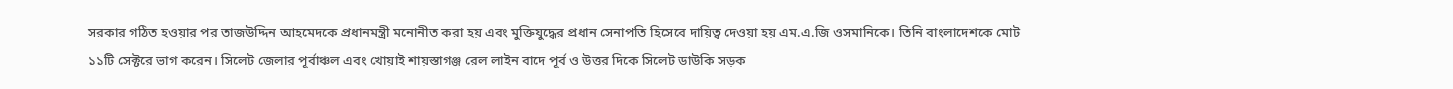সরকার গঠিত হওয়ার পর তাজউদ্দিন আহমেদকে প্রধানমন্ত্রী মনোনীত করা হয় এবং মুক্তিযুদ্ধের প্রধান সেনাপতি হিসেবে দায়িত্ব দেওয়া হয় এম.এ.জি ওসমানিকে। তিনি বাংলাদেশকে মোট ১১টি সেক্টরে ভাগ করেন। সিলেট জেলার পূর্বাঞ্চল এবং খোয়াই শায়স্তাগঞ্জ রেল লাইন বাদে পূর্ব ও উত্তর দিকে সিলেট ডাউকি সড়ক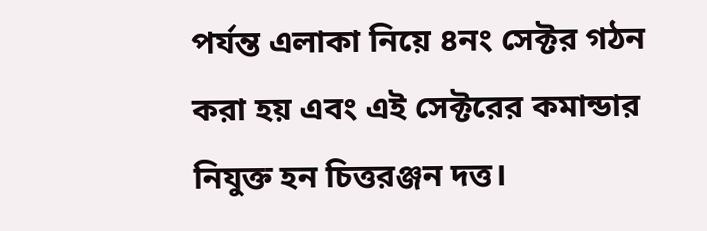পর্যন্ত এলাকা নিয়ে ৪নং সেক্টর গঠন করা হয় এবং এই সেক্টরের কমান্ডার নিযুক্ত হন চিত্তরঞ্জন দত্ত।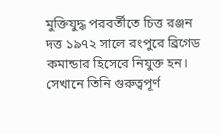মুক্তিযুদ্ধ পরবর্তীতে চিত্ত রঞ্জন দত্ত ১৯৭২ সালে রংপুরে ব্রিগেড কমান্ডার হিসেবে নিযুক্ত হন। সেখানে তিনি গুরুত্বপূর্ণ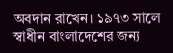অবদান রাখেন। ১৯৭৩ সালে স্বাধীন বাংলাদেশের জন্য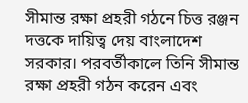সীমান্ত রক্ষা প্রহরী গঠনে চিত্ত রঞ্জন দত্তকে দায়িত্ব দেয় বাংলাদেশ সরকার। পরবর্তীকালে তিনি সীমান্ত রক্ষা প্রহরী গঠন করেন এবং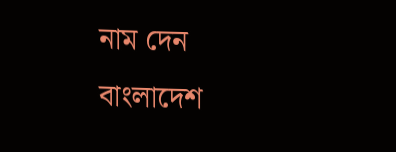নাম দেন বাংলাদেশ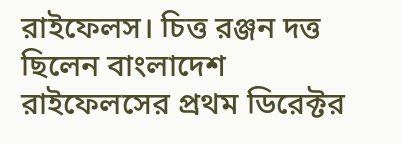রাইফেলস। চিত্ত রঞ্জন দত্ত ছিলেন বাংলাদেশ রাইফেলসের প্রথম ডিরেক্টর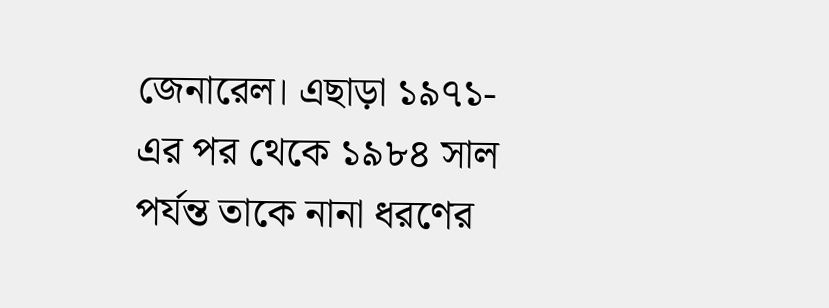জেনারেল। এছাড়া ১৯৭১-এর পর থেকে ১৯৮৪ সাল পর্যন্ত তাকে নানা ধরণের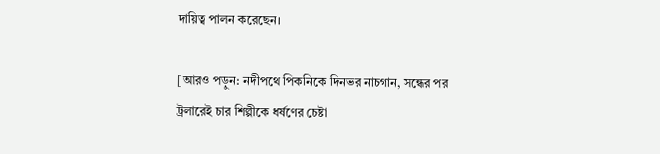দায়িত্ব পালন করেছেন।

[আরও পড়ুন: নদীপথে পিকনিকে দিনভর নাচগান, সন্ধের পর ট্রলারেই চার শিল্পীকে ধর্ষণের চেষ্টা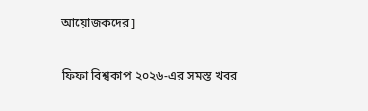আয়োজকদের]

ফিফা বিশ্বকাপ ২০২৬-এর সমস্ত খবর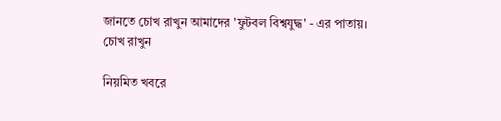জানতে চোখ রাখুন আমাদের 'ফুটবল বিশ্বযুদ্ধ' - এর পাতায়।
চোখ রাখুন

নিয়মিত খবরে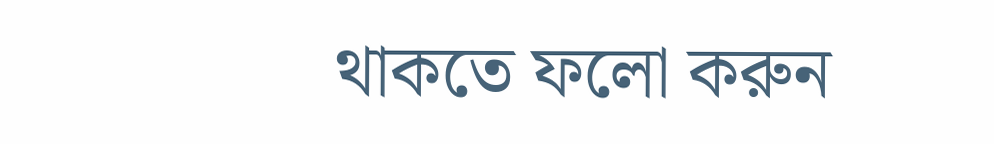থাকতে ফলো করুন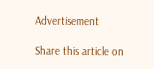Advertisement

Share this article on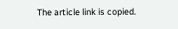The article link is copied.